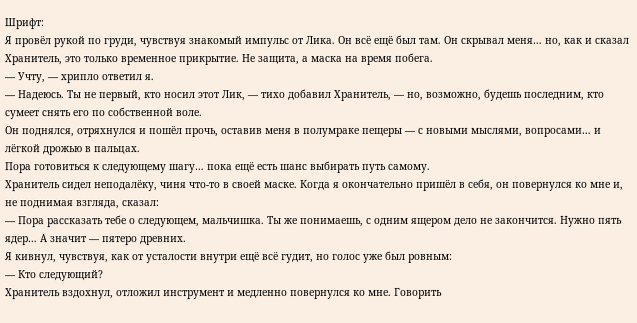Шрифт:
Я провёл рукой по груди, чувствуя знакомый импульс от Лика. Он всё ещё был там. Он скрывал меня… но, как и сказал Хранитель, это только временное прикрытие. Не защита, а маска на время побега.
— Учту, — хрипло ответил я.
— Надеюсь. Ты не первый, кто носил этот Лик, — тихо добавил Хранитель, — но, возможно, будешь последним, кто сумеет снять его по собственной воле.
Он поднялся, отряхнулся и пошёл прочь, оставив меня в полумраке пещеры — с новыми мыслями, вопросами… и лёгкой дрожью в пальцах.
Пора готовиться к следующему шагу… пока ещё есть шанс выбирать путь самому.
Хранитель сидел неподалёку, чиня что-то в своей маске. Когда я окончательно пришёл в себя, он повернулся ко мне и, не поднимая взгляда, сказал:
— Пора рассказать тебе о следующем, мальчишка. Ты же понимаешь, с одним ящером дело не закончится. Нужно пять ядер… А значит — пятеро древних.
Я кивнул, чувствуя, как от усталости внутри ещё всё гудит, но голос уже был ровным:
— Кто следующий?
Хранитель вздохнул, отложил инструмент и медленно повернулся ко мне. Говорить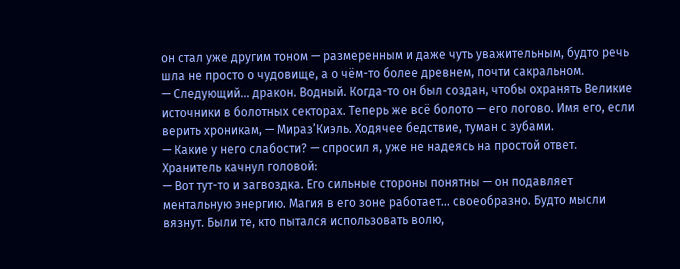он стал уже другим тоном — размеренным и даже чуть уважительным, будто речь шла не просто о чудовище, а о чём-то более древнем, почти сакральном.
— Следующий… дракон. Водный. Когда-то он был создан, чтобы охранять Великие источники в болотных секторах. Теперь же всё болото — его логово. Имя его, если верить хроникам, — Мираз’Киэль. Ходячее бедствие, туман с зубами.
— Какие у него слабости? — спросил я, уже не надеясь на простой ответ.
Хранитель качнул головой:
— Вот тут-то и загвоздка. Его сильные стороны понятны — он подавляет ментальную энергию. Магия в его зоне работает... своеобразно. Будто мысли вязнут. Были те, кто пытался использовать волю,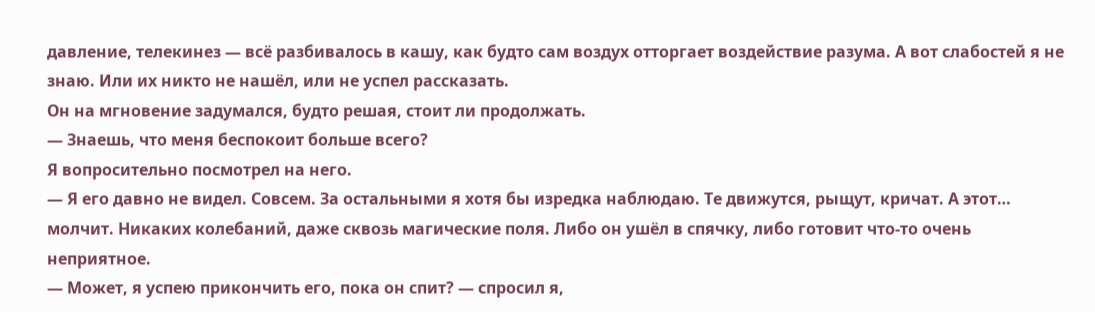давление, телекинез — всё разбивалось в кашу, как будто сам воздух отторгает воздействие разума. А вот слабостей я не знаю. Или их никто не нашёл, или не успел рассказать.
Он на мгновение задумался, будто решая, стоит ли продолжать.
— Знаешь, что меня беспокоит больше всего?
Я вопросительно посмотрел на него.
— Я его давно не видел. Совсем. За остальными я хотя бы изредка наблюдаю. Те движутся, рыщут, кричат. А этот… молчит. Никаких колебаний, даже сквозь магические поля. Либо он ушёл в спячку, либо готовит что-то очень неприятное.
— Может, я успею прикончить его, пока он спит? — спросил я,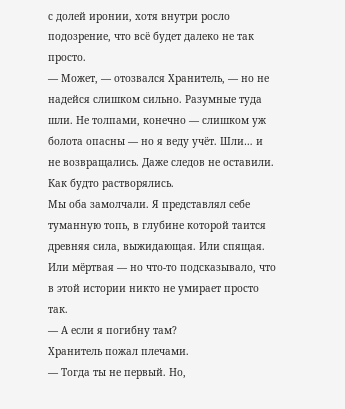с долей иронии, хотя внутри росло подозрение, что всё будет далеко не так просто.
— Может, — отозвался Хранитель, — но не надейся слишком сильно. Разумные туда шли. Не толпами, конечно — слишком уж болота опасны — но я веду учёт. Шли… и не возвращались. Даже следов не оставили. Как будто растворялись.
Мы оба замолчали. Я представлял себе туманную топь, в глубине которой таится древняя сила, выжидающая. Или спящая. Или мёртвая — но что-то подсказывало, что в этой истории никто не умирает просто так.
— А если я погибну там?
Хранитель пожал плечами.
— Тогда ты не первый. Но,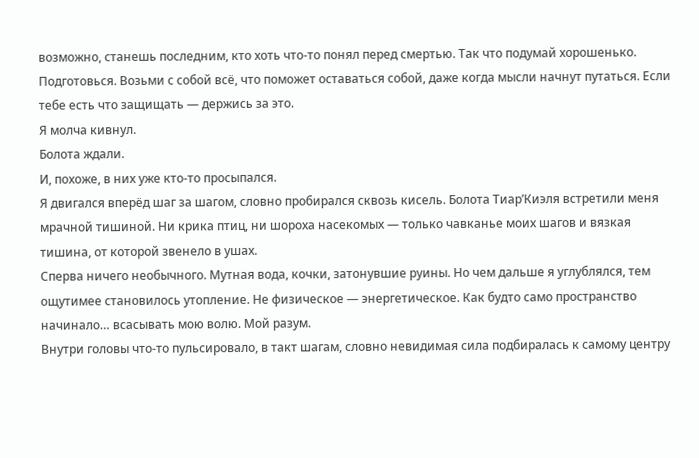возможно, станешь последним, кто хоть что-то понял перед смертью. Так что подумай хорошенько. Подготовься. Возьми с собой всё, что поможет оставаться собой, даже когда мысли начнут путаться. Если тебе есть что защищать — держись за это.
Я молча кивнул.
Болота ждали.
И, похоже, в них уже кто-то просыпался.
Я двигался вперёд шаг за шагом, словно пробирался сквозь кисель. Болота Тиар’Киэля встретили меня мрачной тишиной. Ни крика птиц, ни шороха насекомых — только чавканье моих шагов и вязкая тишина, от которой звенело в ушах.
Сперва ничего необычного. Мутная вода, кочки, затонувшие руины. Но чем дальше я углублялся, тем ощутимее становилось утопление. Не физическое — энергетическое. Как будто само пространство начинало… всасывать мою волю. Мой разум.
Внутри головы что-то пульсировало, в такт шагам, словно невидимая сила подбиралась к самому центру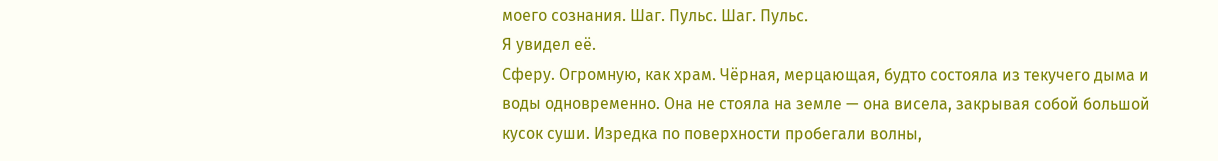моего сознания. Шаг. Пульс. Шаг. Пульс.
Я увидел её.
Сферу. Огромную, как храм. Чёрная, мерцающая, будто состояла из текучего дыма и воды одновременно. Она не стояла на земле — она висела, закрывая собой большой кусок суши. Изредка по поверхности пробегали волны,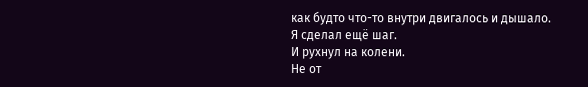как будто что-то внутри двигалось и дышало.
Я сделал ещё шаг.
И рухнул на колени.
Не от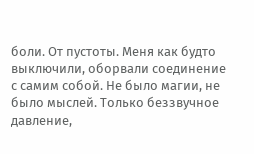боли. От пустоты. Меня как будто выключили, оборвали соединение с самим собой. Не было магии, не было мыслей. Только беззвучное давление,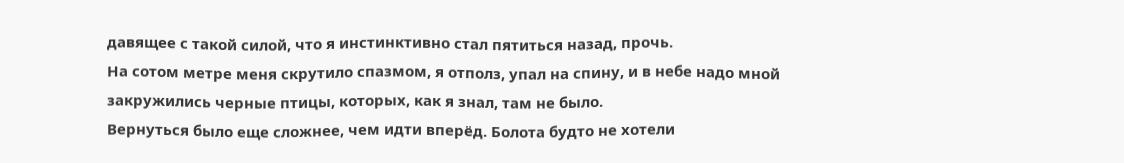давящее с такой силой, что я инстинктивно стал пятиться назад, прочь.
На сотом метре меня скрутило спазмом, я отполз, упал на спину, и в небе надо мной закружились черные птицы, которых, как я знал, там не было.
Вернуться было еще сложнее, чем идти вперёд. Болота будто не хотели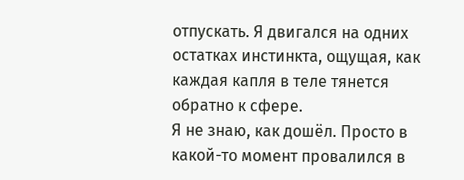отпускать. Я двигался на одних остатках инстинкта, ощущая, как каждая капля в теле тянется обратно к сфере.
Я не знаю, как дошёл. Просто в какой-то момент провалился в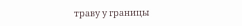траву у границы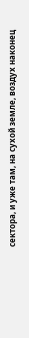сектора, и уже там, на сухой земле, воздух наконец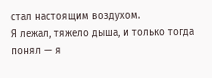стал настоящим воздухом.
Я лежал, тяжело дыша, и только тогда понял — я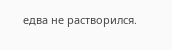едва не растворился.